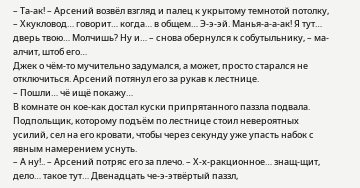– Та-ак! – Арсений возвёл взгляд и палец к укрытому темнотой потолку, – Хкукловод… говорит… когда… в общем… Э-э-эй. Манья-а-а-ак! Я тут… дверь твою… Молчишь? Ну и… – снова обернулся к собутыльнику, – ма-алчит, штоб его…
Джек о чём-то мучительно задумался, а может, просто старался не отключиться. Арсений потянул его за рукав к лестнице.
– Пошли… чё ищё покажу…
В комнате он кое-как достал куски припрятанного паззла подвала. Подпольщик, которому подъём по лестнице стоил невероятных усилий, сел на его кровати, чтобы через секунду уже упасть набок с явным намерением уснуть.
– А ну!.. – Арсений потряс его за плечо. – Х-х-ракционное… знащ-щит, дело… такое тут… Двенадцать че-э-этвёртый паззл,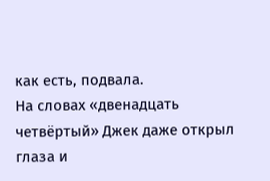как есть, подвала.
На словах «двенадцать четвёртый» Джек даже открыл глаза и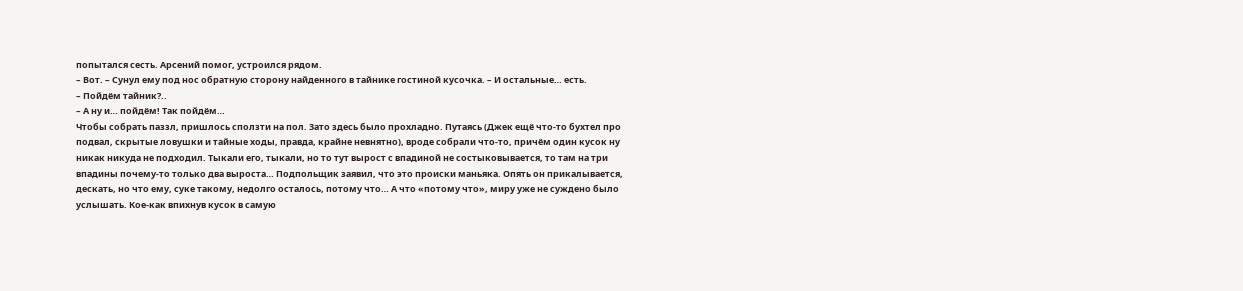попытался сесть. Арсений помог, устроился рядом.
– Вот. – Сунул ему под нос обратную сторону найденного в тайнике гостиной кусочка. – И остальные… есть.
– Пойдём тайник?..
– А ну и… пойдём! Так пойдём…
Чтобы собрать паззл, пришлось сползти на пол. Зато здесь было прохладно. Путаясь (Джек ещё что-то бухтел про подвал, скрытые ловушки и тайные ходы, правда, крайне невнятно), вроде собрали что-то, причём один кусок ну никак никуда не подходил. Тыкали его, тыкали, но то тут вырост с впадиной не состыковывается, то там на три впадины почему-то только два выроста… Подпольщик заявил, что это происки маньяка. Опять он прикалывается, дескать, но что ему, суке такому, недолго осталось, потому что… А что «потому что», миру уже не суждено было услышать. Кое-как впихнув кусок в самую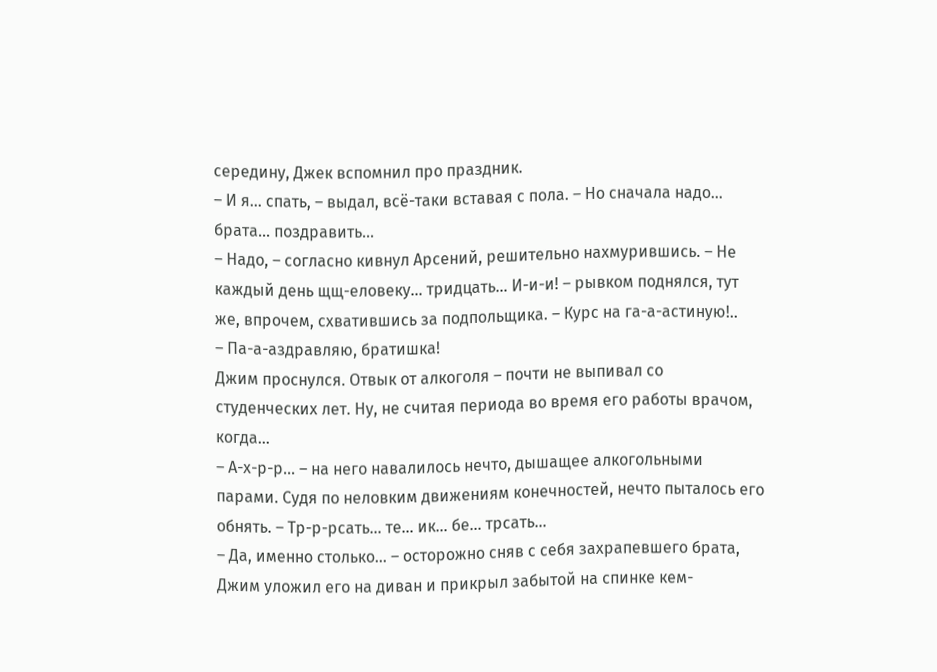середину, Джек вспомнил про праздник.
– И я… спать, – выдал, всё-таки вставая с пола. – Но сначала надо… брата… поздравить…
– Надо, – согласно кивнул Арсений, решительно нахмурившись. – Не каждый день щщ-еловеку… тридцать… И-и-и! – рывком поднялся, тут же, впрочем, схватившись за подпольщика. – Курс на га-а-астиную!..
– Па-а-аздравляю, братишка!
Джим проснулся. Отвык от алкоголя – почти не выпивал со студенческих лет. Ну, не считая периода во время его работы врачом, когда…
– А-х-р-р… – на него навалилось нечто, дышащее алкогольными парами. Судя по неловким движениям конечностей, нечто пыталось его обнять. – Тр-р-рсать… те… ик… бе… трсать…
– Да, именно столько… – осторожно сняв с себя захрапевшего брата, Джим уложил его на диван и прикрыл забытой на спинке кем-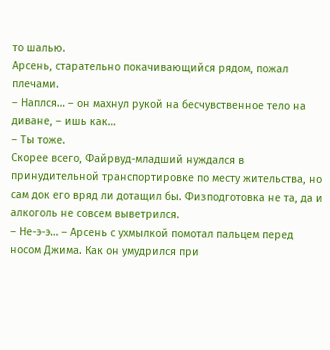то шалью.
Арсень, старательно покачивающийся рядом, пожал плечами.
– Наплся… – он махнул рукой на бесчувственное тело на диване, – ишь как…
– Ты тоже.
Скорее всего, Файрвуд-младший нуждался в принудительной транспортировке по месту жительства, но сам док его вряд ли дотащил бы. Физподготовка не та, да и алкоголь не совсем выветрился.
– Не-э-э… – Арсень с ухмылкой помотал пальцем перед носом Джима. Как он умудрился при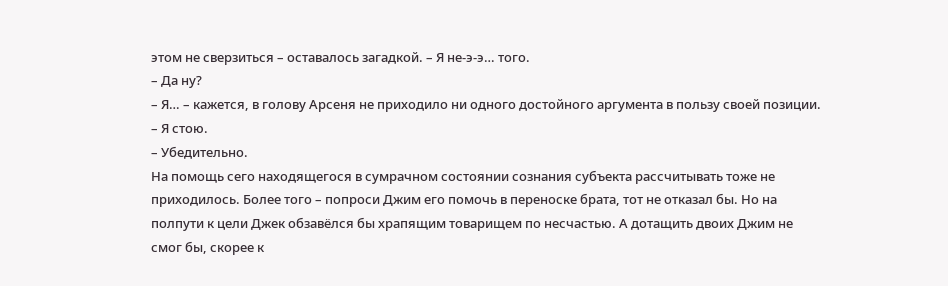этом не сверзиться – оставалось загадкой. – Я не-э-э… того.
– Да ну?
– Я… – кажется, в голову Арсеня не приходило ни одного достойного аргумента в пользу своей позиции. – Я стою.
– Убедительно.
На помощь сего находящегося в сумрачном состоянии сознания субъекта рассчитывать тоже не приходилось. Более того – попроси Джим его помочь в переноске брата, тот не отказал бы. Но на полпути к цели Джек обзавёлся бы храпящим товарищем по несчастью. А дотащить двоих Джим не смог бы, скорее к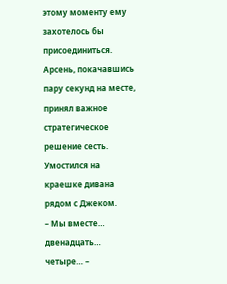этому моменту ему захотелось бы присоединиться.
Арсень, покачавшись пару секунд на месте, принял важное стратегическое решение сесть. Умостился на краешке дивана рядом с Джеком.
– Мы вместе… двенадцать… четыре… –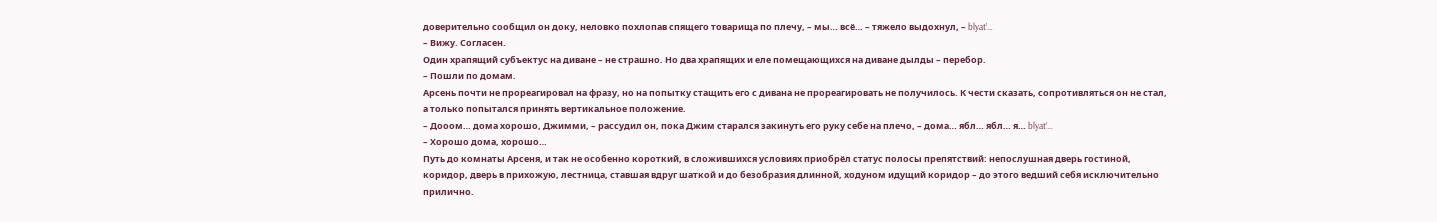доверительно сообщил он доку, неловко похлопав спящего товарища по плечу, – мы… всё… – тяжело выдохнул, – blyat’…
– Вижу. Согласен.
Один храпящий субъектус на диване – не страшно. Но два храпящих и еле помещающихся на диване дылды – перебор.
– Пошли по домам.
Арсень почти не прореагировал на фразу, но на попытку стащить его с дивана не прореагировать не получилось. К чести сказать, сопротивляться он не стал, а только попытался принять вертикальное положение.
– Дооом… дома хорошо, Джимми, – рассудил он, пока Джим старался закинуть его руку себе на плечо, – дома… ябл… ябл… я… blyat’…
– Хорошо дома, хорошо…
Путь до комнаты Арсеня, и так не особенно короткий, в сложившихся условиях приобрёл статус полосы препятствий: непослушная дверь гостиной, коридор, дверь в прихожую, лестница, ставшая вдруг шаткой и до безобразия длинной, ходуном идущий коридор – до этого ведший себя исключительно прилично.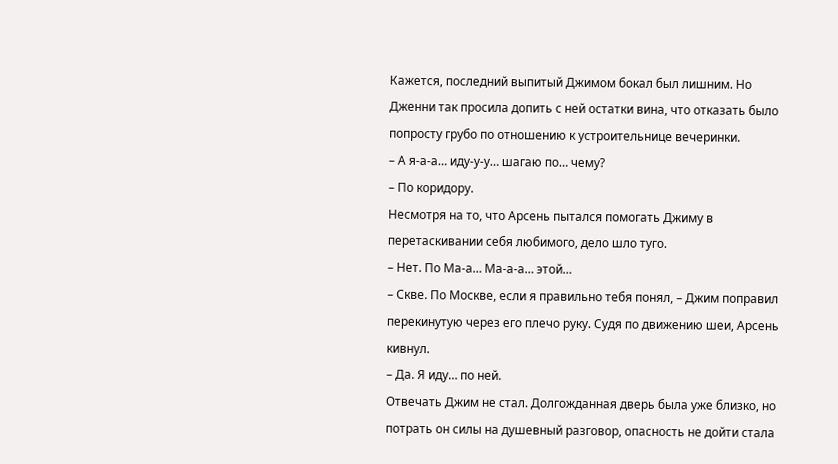Кажется, последний выпитый Джимом бокал был лишним. Но Дженни так просила допить с ней остатки вина, что отказать было попросту грубо по отношению к устроительнице вечеринки.
– А я-а-а… иду-у-у… шагаю по… чему?
– По коридору.
Несмотря на то, что Арсень пытался помогать Джиму в перетаскивании себя любимого, дело шло туго.
– Нет. По Ма-а… Ма-а-а… этой…
– Скве. По Москве, если я правильно тебя понял, – Джим поправил перекинутую через его плечо руку. Судя по движению шеи, Арсень кивнул.
– Да. Я иду… по ней.
Отвечать Джим не стал. Долгожданная дверь была уже близко, но потрать он силы на душевный разговор, опасность не дойти стала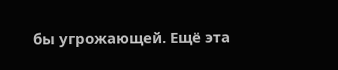бы угрожающей. Ещё эта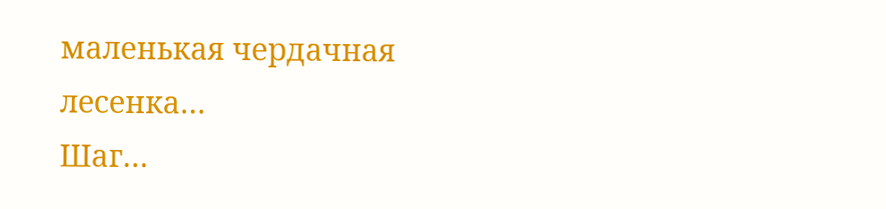маленькая чердачная лесенка…
Шаг…